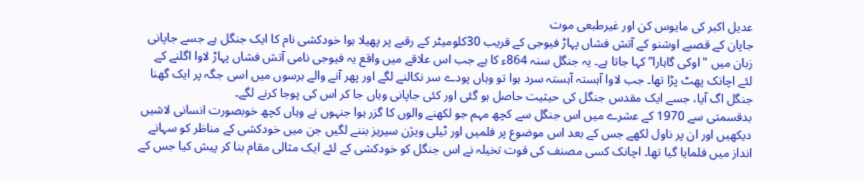عدیل اکبر کی مایوس کن اور غیرطبعی موت
جاپان کے قصبے اوشنو کے آتش فشاں پہاڑ فیوجی کے قریب 30کلومیٹر کے رقبے پر پھیلا ہوا خودکشی نام کا ایک جنگل ہے جسے جاپانی زبان میں "اوکی گاہارا” کہا جاتا ہے۔ یہ جنگل سنہ 864ء کا ہے جب اس علاقے میں واقع یہ فیوجی نامی آتش فشاں پہاڑ لاوا اگلنے کے لئے اچانک پھٹ پڑا تھا۔ جب لاوا آہستہ آہستہ سرد ہوا تو وہاں پودے سر نکالنے لگے اور پھر آنے والے برسوں میں اسی جگہ پر ایک گھنا جنگل اگ آیا، جسے ایک مقدس جنگل کی حیثیت حاصل ہو گئی اور کئی جاپانی وہاں جا کر اس کی پوجا کرنے لگے۔
بدقسمتی سے 1970 کے عشرے میں اس جنگل سے کچھ مہم جو لکھنے والوں کا گزر ہوا جنہوں نے وہاں کچھ خوبصورت انسانی لاشیں دیکھیں اور ان پر ناول لکھے جس کے بعد اس موضوع پر فلمیں اور ٹیلی ویژن سیریز بننے لگیں جن میں خودکشی کے مناظر کو سہانے انداز میں فلمایا گیا تھا۔ اچانک کسی مصنف کی قوت تخیلہ نے اس جنگل کو خودکشی کے لئے ایک مثالی مقام بنا کر پیش کیا جس کے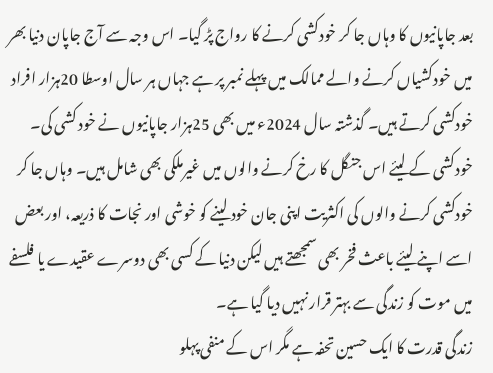بعد جاپانیوں کا وہاں جا کر خودکشی کرنے کا رواج پڑ گیا۔ اس وجہ سے آج جاپان دنیا بھر میں خودکشیاں کرنے والے ممالک میں پہلے نمبر پر ہے جہاں ہر سال اوسطا 20ہزار افراد خودکشی کرتے ہیں۔ گذشتہ سال 2024ء میں بھی 25ہزار جاپانیوں نے خود کشی کی۔ خودکشی کے لیئے اس جنگل کا رخ کرنے والوں میں غیرملکی بھی شامل ہیں۔ وہاں جا کر خودکشی کرنے والوں کی اکثریت اپنی جان خود لینے کو خوشی اور نجات کا ذریعہ، اور بعض اسے اپنے لیئے باعث فخر بھی سمجھتے ہیں لیکن دنیا کے کسی بھی دوسرے عقیدے یا فلسفے میں موت کو زندگی سے بہتر قرار نہیں دیا گیا ہے۔
زندگی قدرت کا ایک حسین تحفہ ہے مگر اس کے منفی پہلو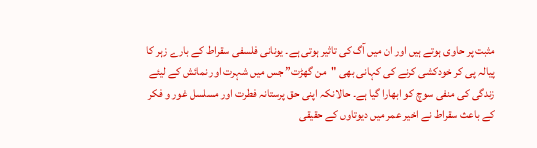مثبت پر حاوی ہوتے ہیں اور ان میں آگ کی تاثیر ہوتی ہے۔ یونانی فلسفی سقراط کے بارے زہر کا پیالہ پی کر خودکشی کرنے کی کہانی بھی "من گھڑت” جس میں شہرت اور نمائش کے لیئے زندگی کی منفی سوچ کو ابھارا گیا ہے۔ حالانکہ اپنی حق پرستانہ فطرت اور مسلسل غور و فکر کے باعث سقراط نے اخیر عمر میں دیوتاوں کے حقیقی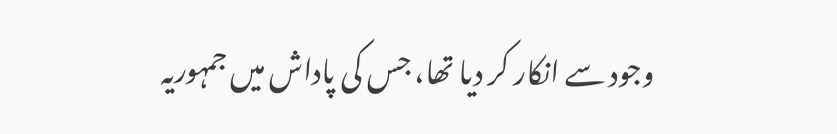وجود سے انکار کر دیا تھا، جس کی پاداش میں جمہوریہ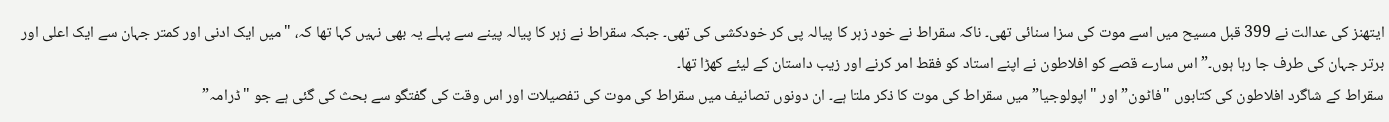ایتھنز کی عدالت نے 399 قبل مسیح میں اسے موت کی سزا سنائی تھی۔ ناکہ سقراط نے خود زہر کا پیالہ پی کر خودکشی کی تھی۔ جبکہ سقراط نے زہر کا پیالہ پینے سے پہلے یہ بھی نہیں کہا تھا کہ، "میں ایک ادنی اور کمتر جہان سے ایک اعلی اور برتر جہان کی طرف جا رہا ہوں۔” اس سارے قصے کو افلاطون نے اپنے استاد کو فقط امر کرنے اور زیب داستان کے لیئے کھڑا تھا۔
سقراط کے شاگرد افلاطون کی کتابوں "فاٹون” اور "اپولوجیا” میں سقراط کی موت کا ذکر ملتا ہے۔ ان دونوں تصانیف میں سقراط کی موت کی تفصیلات اور اس وقت کی گفتگو سے بحث کی گئی ہے جو "ڈرامہ”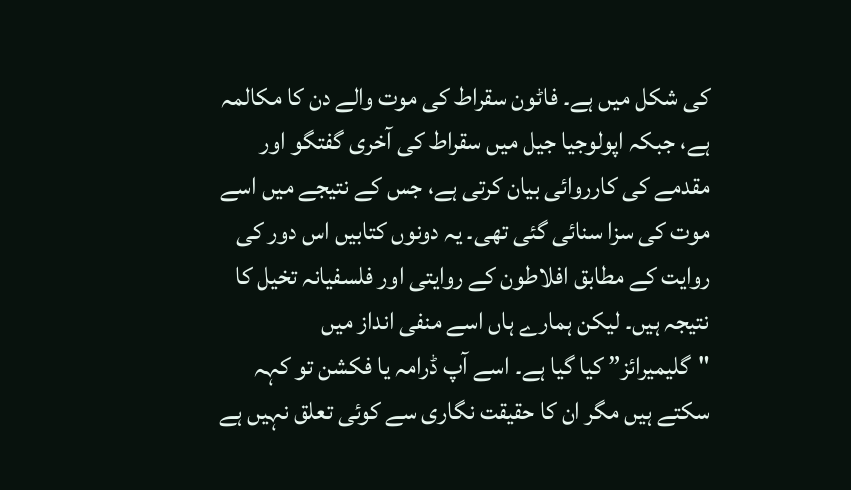کی شکل میں ہے۔ فاٹون سقراط کی موت والے دن کا مکالمہ ہے، جبکہ اپولوجیا جیل میں سقراط کی آخری گفتگو اور مقدمے کی کارروائی بیان کرتی ہے، جس کے نتیجے میں اسے موت کی سزا سنائی گئی تھی۔ یہ دونوں کتابیں اس دور کی روایت کے مطابق افلاطون کے روایتی اور فلسفیانہ تخیل کا نتیجہ ہیں۔ لیکن ہمارے ہاں اسے منفی انداز میں "گلیمیرائز” کیا گیا ہے۔ اسے آپ ڈرامہ یا فکشن تو کہہ سکتے ہیں مگر ان کا حقیقت نگاری سے کوئی تعلق نہیں ہے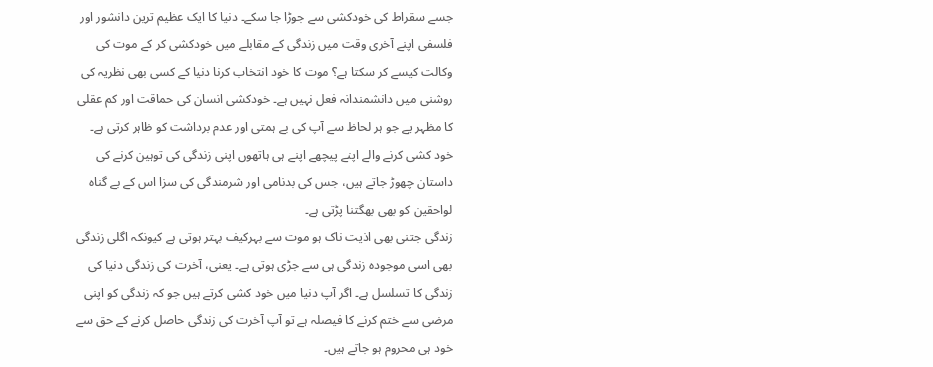جسے سقراط کی خودکشی سے جوڑا جا سکے۔ دنیا کا ایک عظیم ترین دانشور اور فلسفی اپنے آخری وقت میں زندگی کے مقابلے میں خودکشی کر کے موت کی وکالت کیسے کر سکتا ہے؟ موت کا خود انتخاب کرنا دنیا کے کسی بھی نظریہ کی روشنی میں دانشمندانہ فعل نہیں ہے۔ خودکشی انسان کی حماقت اور کم عقلی کا مظہر یے جو ہر لحاظ سے آپ کی بے ہمتی اور عدم برداشت کو ظاہر کرتی ہے۔ خود کشی کرنے والے اپنے پیچھے اپنے ہی ہاتھوں اپنی زندگی کی توہین کرنے کی داستان چھوڑ جاتے ہیں، جس کی بدنامی اور شرمندگی کی سزا اس کے بے گناہ لواحقین کو بھی بھگتنا پڑتی ہے۔
زندگی جتنی بھی اذیت ناک ہو موت سے بہرکیف بہتر ہوتی ہے کیونکہ اگلی زندگی بھی اسی موجودہ زندگی ہی سے جڑی ہوتی ہے۔ یعنی، آخرت کی زندگی دنیا کی زندگی کا تسلسل ہے۔ اگر آپ دنیا میں خود کشی کرتے ہیں جو کہ زندگی کو اپنی مرضی سے ختم کرنے کا فیصلہ ہے تو آپ آخرت کی زندگی حاصل کرنے کے حق سے خود ہی محروم ہو جاتے ہیں۔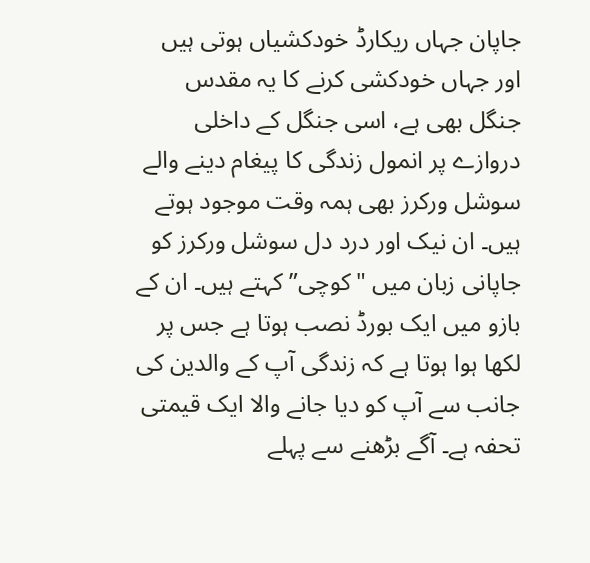جاپان جہاں ریکارڈ خودکشیاں ہوتی ہیں اور جہاں خودکشی کرنے کا یہ مقدس جنگل بھی ہے، اسی جنگل کے داخلی دروازے پر انمول زندگی کا پیغام دینے والے سوشل ورکرز بھی ہمہ وقت موجود ہوتے ہیں۔ ان نیک اور درد دل سوشل ورکرز کو جاپانی زبان میں "کوچی” کہتے ہیں۔ ان کے بازو میں ایک بورڈ نصب ہوتا ہے جس پر لکھا ہوا ہوتا ہے کہ زندگی آپ کے والدین کی جانب سے آپ کو دیا جانے والا ایک قیمتی تحفہ ہے۔ آگے بڑھنے سے پہلے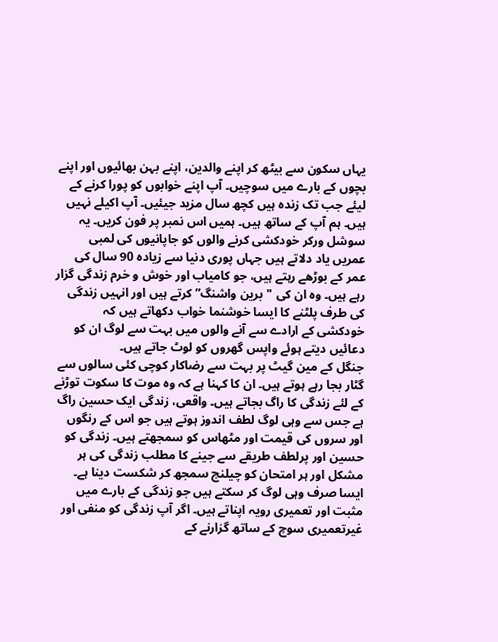یہاں سکون سے بیٹھ کر اپنے والدین، اپنے بہن بھائیوں اور اپنے بچوں کے بارے میں سوچیں۔ آپ اپنے خوابوں کو پورا کرنے کے لیئے جب تک زندہ ہیں کچھ سال مزید جیئیں۔ آپ اکیلے نہیں ہیں۔ ہم آپ کے ساتھ ہیں۔ ہمیں اس نمبر پر فون کریں۔ یہ سوشل ورکر خودکشی کرنے والوں کو جاپانیوں کی لمبی عمریں یاد دلاتے ہیں جہاں پوری دنیا سے زیادہ 90 سال کی عمر کے بوڑھے رہتے ہیں، جو کامیاب اور خوش و خرم زندگی گزار رہے ہیں۔ وہ ان کی "برین واشنگ” کرتے ہیں اور انہیں زندگی کی طرف پلٹنے کا ایسا خوشنما خواب دکھاتے ہیں کہ خودکشی کے ارادے سے آنے والوں میں بہت سے لوگ ان کو دعائیں دیتے ہوئے واپس گھروں کو لوٹ جاتے ہیں۔
جنگل کے مین گیٹ پر بہت سے رضاکار کوچی کئی سالوں سے گٹار بجا رہے ہوتے ہیں۔ ان کا کہنا ہے کہ وہ موت کا سکوت توڑنے کے لئے زندگی کا راگ بجاتے ہیں۔ واقعی، زندگی ایک حسین راگ ہے جس سے وہی لوگ لطف اندوز ہوتے ہیں جو اس کے رنگوں اور سروں کی قیمت اور مٹھاس کو سمجھتے ہیں۔ زندگی کو حسین اور پرلطف طریقے سے جینے کا مطلب زندگی کی ہر مشکل اور ہر امتحان کو چیلنج سمجھ کر شکست دینا ہے۔ ایسا صرف وہی لوگ کر سکتے ہیں جو زندگی کے بارے میں مثبت اور تعمیری رویہ اپناتے ہیں۔ اگر آپ زندگی کو منفی اور غیرتعمیری سوچ کے ساتھ گزارنے کے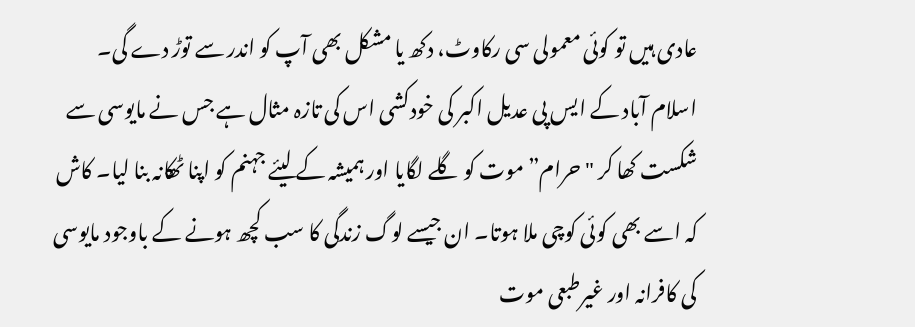عادی ہیں تو کوئی معمولی سی رکاوٹ، دکھ یا مشکل بھی آپ کو اندر سے توڑ دے گی۔
اسلام آباد کے ایس پی عدیل اکبر کی خودکشی اس کی تازہ مثال ہے جس نے مایوسی سے شکست کھا کر "حرام” موت کو گلے لگایا اور ہمیشہ کے لیئے جہنم کو اپنا ٹھکانہ بنا لیا۔ کاش کہ اسے بھی کوئی کوچی ملا ہوتا۔ ان جیسے لوگ زندگی کا سب کچھ ہونے کے باوجود مایوسی کی کافرانہ اور غیرطبعی موت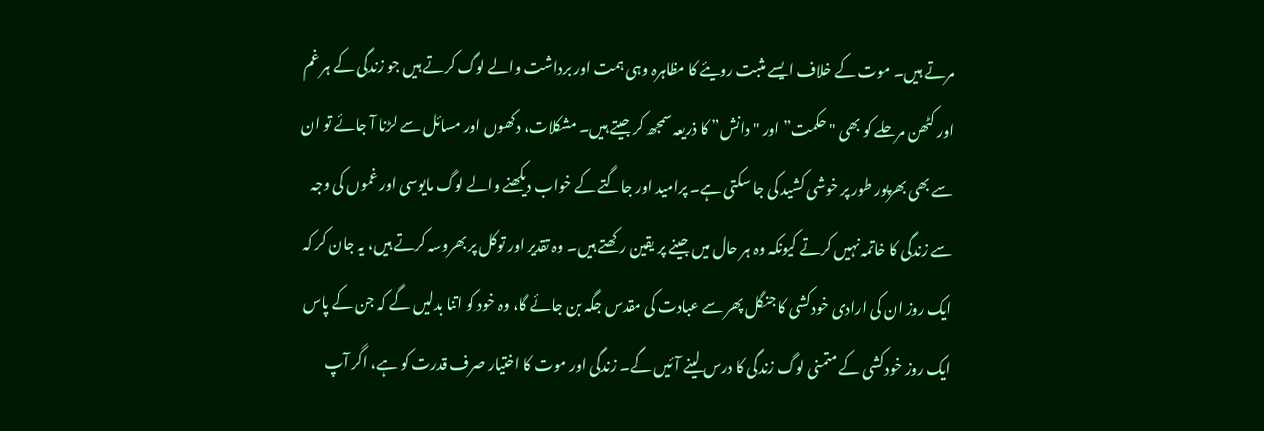مرتے ہیں۔ موت کے خلاف ایسے مثبت رویئے کا مظاہرہ وہی ہمت اور برداشت والے لوگ کرتے ہیں جو زندگی کے ہر غم اور کٹھن مرحلے کو بھی "حکمت” اور "دانش” کا ذریعہ سمجھ کر جیتے ہیں۔ مشکلات، دکھوں اور مسائل سے لڑنا آ جائے تو ان سے بھی بھرپور طور پر خوشی کشید کی جا سکتی ہے۔ پرامید اور جاگتے کے خواب دیکھنے والے لوگ مایوسی اور غموں کی وجہ سے زندگی کا خاتمہ نہیں کرتے کیونکہ وہ ہر حال میں جینے پر یقین رکھتے ہیں۔ وہ تقدیر اور توکل پر بھروسہ کرتے ہیں، یہ جان کر کہ ایک روز ان کی ارادی خودکشی کا جنگل پھر سے عبادت کی مقدس جگہ بن جائے گا، وہ خود کو اتنا بدلیں گے کہ جن کے پاس ایک روز خودکشی کے متمنی لوگ زندگی کا درس لینے آئیں گے۔ زندگی اور موت کا اختیار صرف قدرت کو ہے، اگر آپ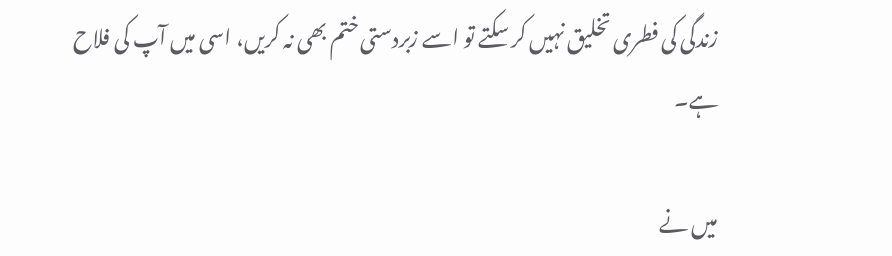زندگی کی فطری تخلیق نہیں کر سکتے تو اسے زبردستی ختم بھی نہ کریں، اسی میں آپ کی فلاح ہے۔

میں نے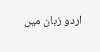اردو زبان میں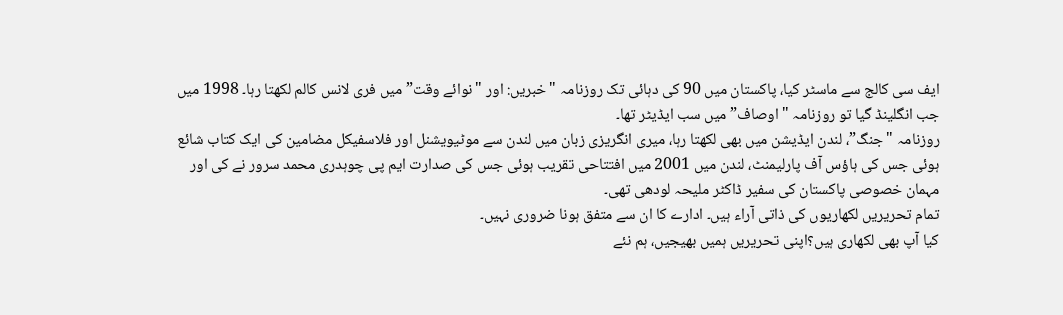ایف سی کالج سے ماسٹر کیا، پاکستان میں 90 کی دہائی تک روزنامہ "خبریں: اور "نوائے وقت” میں فری لانس کالم لکھتا رہا۔ 1998 میں جب انگلینڈ گیا تو روزنامہ "اوصاف” میں سب ایڈیٹر تھا۔
روزنامہ "جنگ”، لندن ایڈیشن میں بھی لکھتا رہا، میری انگریزی زبان میں لندن سے موٹیویشنل اور فلاسفیکل مضامین کی ایک کتاب شائع ہوئی جس کی ہاؤس آف پارلیمنٹ، لندن میں 2001 میں افتتاحی تقریب ہوئی جس کی صدارت ایم پی چوہدری محمد سرور نے کی اور مہمان خصوصی پاکستان کی سفیر ڈاکٹر ملیحہ لودھی تھی۔
تمام تحریریں لکھاریوں کی ذاتی آراء ہیں۔ ادارے کا ان سے متفق ہونا ضروری نہیں۔
کیا آپ بھی لکھاری ہیں؟اپنی تحریریں ہمیں بھیجیں، ہم نئے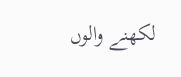لکھنے والوں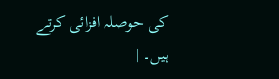کی حوصلہ افزائی کرتے ہیں۔ |